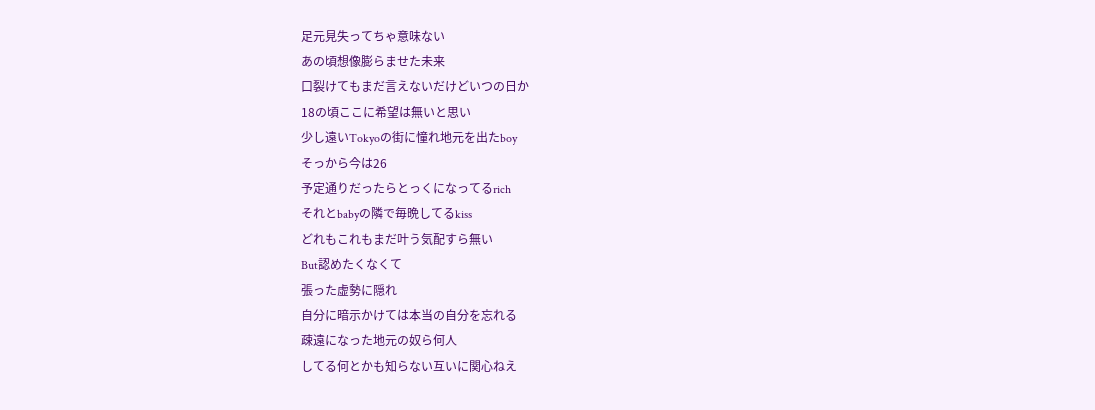足元見失ってちゃ意味ない
あの頃想像膨らませた未来
口裂けてもまだ言えないだけどいつの日か
18の頃ここに希望は無いと思い
少し遠いTokyoの街に憧れ地元を出たboy
そっから今は26
予定通りだったらとっくになってるrich
それとbabyの隣で毎晩してるkiss
どれもこれもまだ叶う気配すら無い
But認めたくなくて
張った虚勢に隠れ
自分に暗示かけては本当の自分を忘れる
疎遠になった地元の奴ら何人
してる何とかも知らない互いに関心ねえ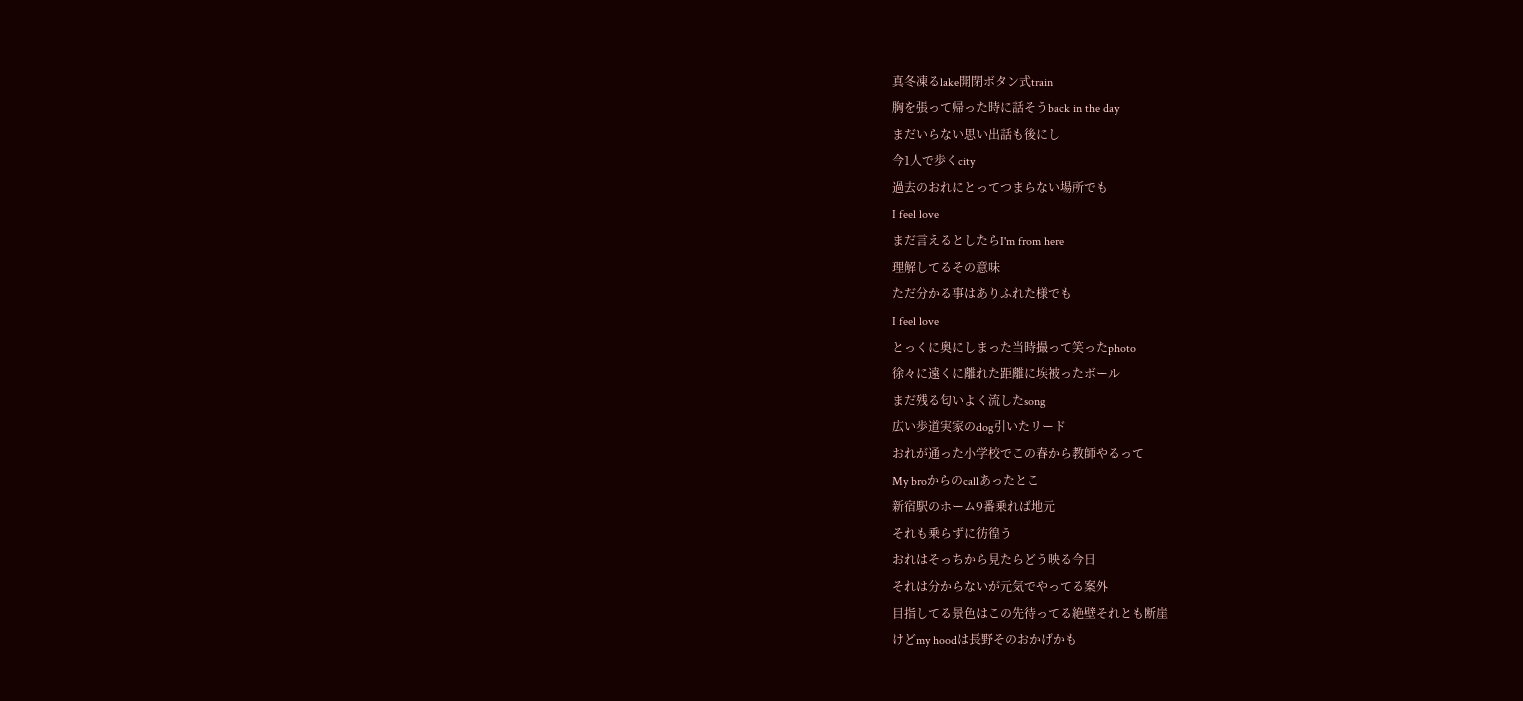真冬凍るlake開閉ボタン式train
胸を張って帰った時に話そうback in the day
まだいらない思い出話も後にし
今1人で歩くcity
過去のおれにとってつまらない場所でも
I feel love
まだ言えるとしたらI'm from here
理解してるその意味
ただ分かる事はありふれた様でも
I feel love
とっくに奥にしまった当時撮って笑ったphoto
徐々に遠くに離れた距離に埃被ったボール
まだ残る匂いよく流したsong
広い歩道実家のdog引いたリード
おれが通った小学校でこの春から教師やるって
My broからのcallあったとこ
新宿駅のホーム9番乗れば地元
それも乗らずに彷徨う
おれはそっちから見たらどう映る今日
それは分からないが元気でやってる案外
目指してる景色はこの先待ってる絶壁それとも断崖
けどmy hoodは長野そのおかげかも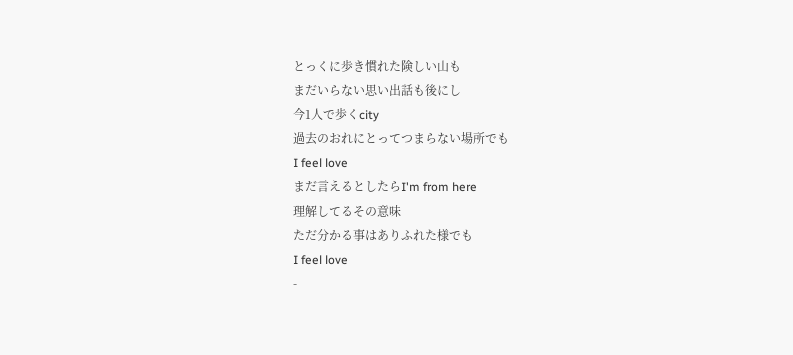とっくに歩き慣れた険しい山も
まだいらない思い出話も後にし
今1人で歩くcity
過去のおれにとってつまらない場所でも
I feel love
まだ言えるとしたらI'm from here
理解してるその意味
ただ分かる事はありふれた様でも
I feel love
-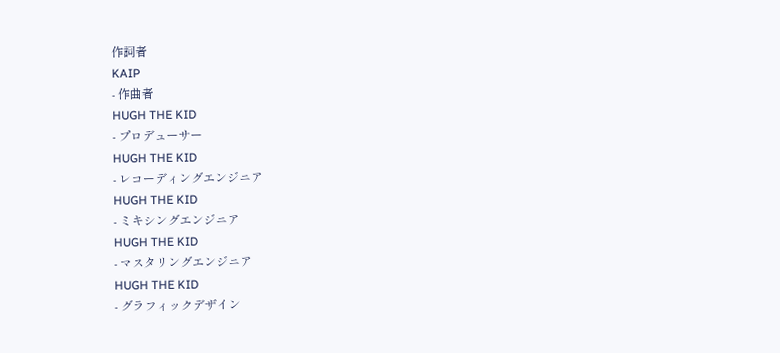作詞者
KAIP
- 作曲者
HUGH THE KID
- プロデューサー
HUGH THE KID
- レコーディングエンジニア
HUGH THE KID
- ミキシングエンジニア
HUGH THE KID
- マスタリングエンジニア
HUGH THE KID
- グラフィックデザイン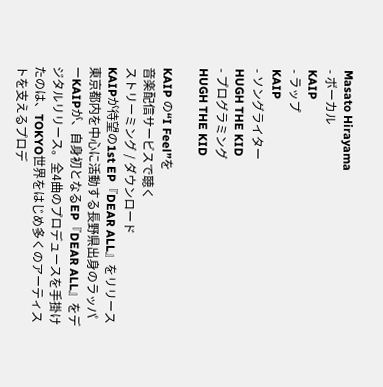Masato Hirayama
- ボーカル
KAIP
- ラップ
KAIP
- ソングライター
HUGH THE KID
- プログラミング
HUGH THE KID

KAIP の“I Feel”を
音楽配信サービスで聴く
ストリーミング / ダウンロード
KAIPが待望の1st EP『DEAR ALL』をリリース
東京都内を中心に活動する長野県出身のラッパーKAIPが、自身初となるEP『DEAR ALL』をデジタルリリース。全4曲のプロデュースを手掛けたのは、TOKYO世界をはじめ多くのアーティストを支えるプロデ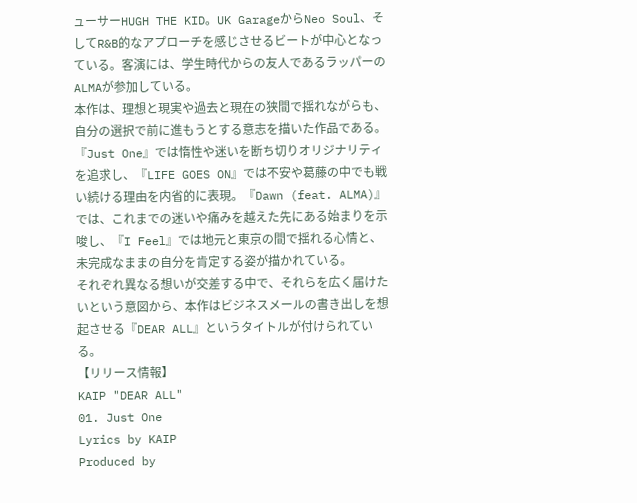ューサーHUGH THE KID。UK GarageからNeo Soul、そしてR&B的なアプローチを感じさせるビートが中心となっている。客演には、学生時代からの友人であるラッパーのALMAが参加している。
本作は、理想と現実や過去と現在の狭間で揺れながらも、自分の選択で前に進もうとする意志を描いた作品である。
『Just One』では惰性や迷いを断ち切りオリジナリティを追求し、『LIFE GOES ON』では不安や葛藤の中でも戦い続ける理由を内省的に表現。『Dawn (feat. ALMA)』では、これまでの迷いや痛みを越えた先にある始まりを示唆し、『I Feel』では地元と東京の間で揺れる心情と、未完成なままの自分を肯定する姿が描かれている。
それぞれ異なる想いが交差する中で、それらを広く届けたいという意図から、本作はビジネスメールの書き出しを想起させる『DEAR ALL』というタイトルが付けられている。
【リリース情報】
KAIP "DEAR ALL"
01. Just One
Lyrics by KAIP
Produced by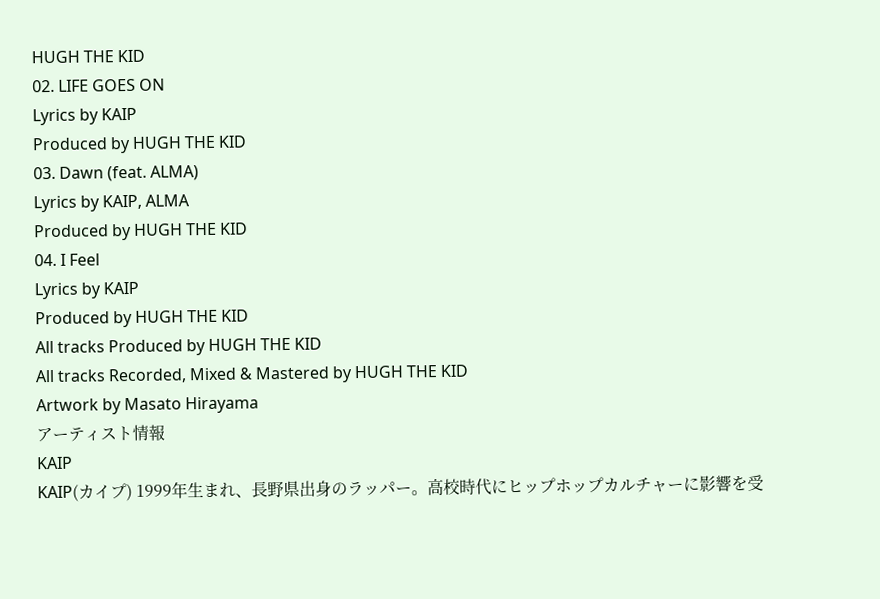HUGH THE KID
02. LIFE GOES ON
Lyrics by KAIP
Produced by HUGH THE KID
03. Dawn (feat. ALMA)
Lyrics by KAIP, ALMA
Produced by HUGH THE KID
04. I Feel
Lyrics by KAIP
Produced by HUGH THE KID
All tracks Produced by HUGH THE KID
All tracks Recorded, Mixed & Mastered by HUGH THE KID
Artwork by Masato Hirayama
アーティスト情報
KAIP
KAIP(カイプ) 1999年生まれ、長野県出身のラッパー。高校時代にヒップホップカルチャーに影響を受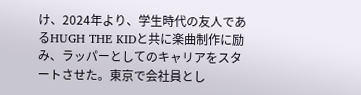け、2024年より、学生時代の友人であるHUGH THE KIDと共に楽曲制作に励み、ラッパーとしてのキャリアをスタートさせた。東京で会社員とし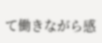て働きながら感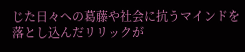じた日々への葛藤や社会に抗うマインドを落とし込んだリリックが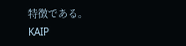特徴である。
KAIP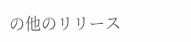の他のリリース